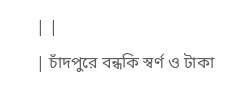| |
| চাঁদপুরে বন্ধকি স্বর্ণ ও টাকা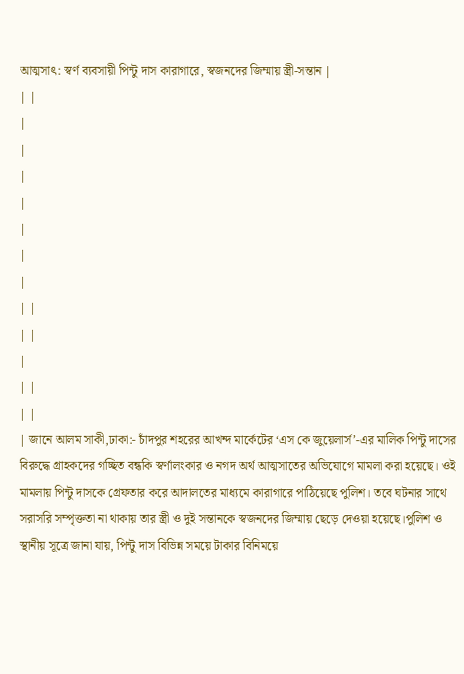আত্মসাৎ: স্বর্ণ ব্যবসায়ী পিন্টু দাস কারাগারে, স্বজনদের জিম্মায় স্ত্রী-সন্তান |
| |
|
|
|
|
|
|
|
| |
| |
|
| |
| |
| জানে আলম সাকী,ঢাকা:- চাঁদপুর শহরের আখন্দ মার্কেটের ‘এস কে জুয়েলার্স’-এর মালিক পিন্টু দাসের বিরুদ্ধে গ্রাহকদের গচ্ছিত বন্ধকি স্বর্ণালংকার ও নগদ অর্থ আত্মসাতের অভিযোগে মামলা করা হয়েছে। ওই মামলায় পিন্টু দাসকে গ্রেফতার করে আদালতের মাধ্যমে কারাগারে পাঠিয়েছে পুলিশ। তবে ঘটনার সাথে সরাসরি সম্পৃক্ততা না থাকায় তার স্ত্রী ও দুই সন্তানকে স্বজনদের জিম্মায় ছেড়ে দেওয়া হয়েছে।পুলিশ ও স্থানীয় সূত্রে জানা যায়, পিন্টু দাস বিভিন্ন সময়ে টাকার বিনিময়ে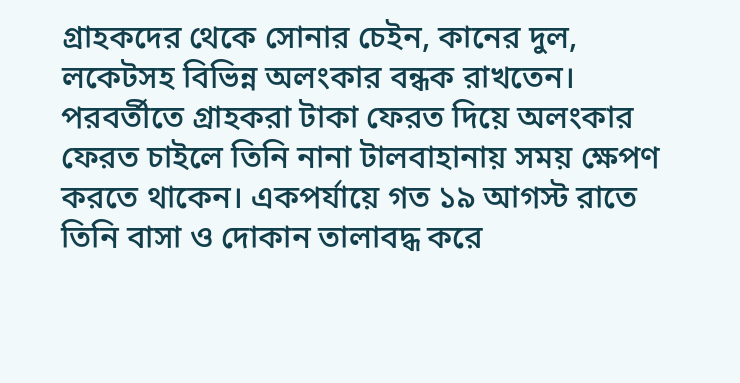গ্রাহকদের থেকে সোনার চেইন, কানের দুল, লকেটসহ বিভিন্ন অলংকার বন্ধক রাখতেন। পরবর্তীতে গ্রাহকরা টাকা ফেরত দিয়ে অলংকার ফেরত চাইলে তিনি নানা টালবাহানায় সময় ক্ষেপণ করতে থাকেন। একপর্যায়ে গত ১৯ আগস্ট রাতে তিনি বাসা ও দোকান তালাবদ্ধ করে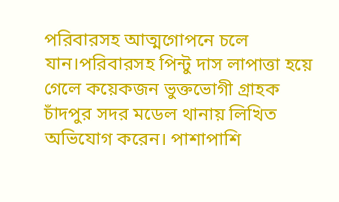পরিবারসহ আত্মগোপনে চলে যান।পরিবারসহ পিন্টু দাস লাপাত্তা হয়ে গেলে কয়েকজন ভুক্তভোগী গ্রাহক চাঁদপুর সদর মডেল থানায় লিখিত অভিযোগ করেন। পাশাপাশি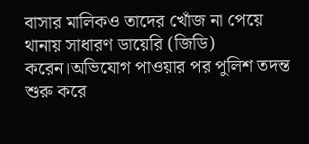বাসার মালিকও তাদের খোঁজ না পেয়ে থানায় সাধারণ ডায়েরি (জিডি) করেন।অভিযোগ পাওয়ার পর পুলিশ তদন্ত শুরু করে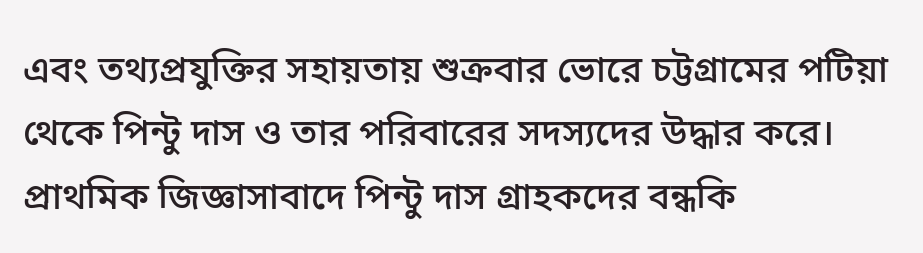এবং তথ্যপ্রযুক্তির সহায়তায় শুক্রবার ভোরে চট্টগ্রামের পটিয়া থেকে পিন্টু দাস ও তার পরিবারের সদস্যদের উদ্ধার করে। প্রাথমিক জিজ্ঞাসাবাদে পিন্টু দাস গ্রাহকদের বন্ধকি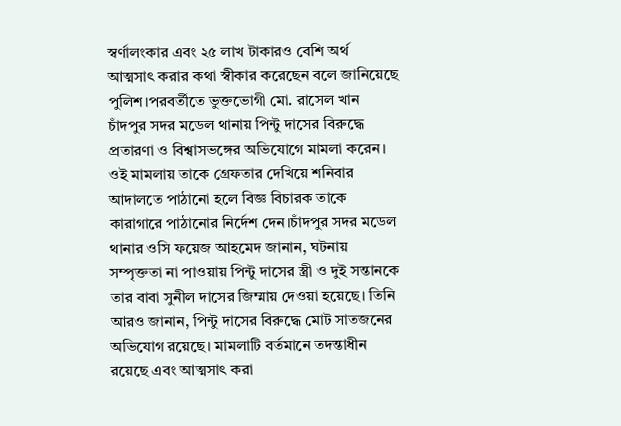স্বর্ণালংকার এবং ২৫ লাখ টাকারও বেশি অর্থ আত্মসাৎ করার কথা স্বীকার করেছেন বলে জানিয়েছে পুলিশ।পরবর্তীতে ভুক্তভোগী মো. রাসেল খান চাঁদপুর সদর মডেল থানায় পিন্টু দাসের বিরুদ্ধে প্রতারণা ও বিশ্বাসভঙ্গের অভিযোগে মামলা করেন। ওই মামলায় তাকে গ্রেফতার দেখিয়ে শনিবার আদালতে পাঠানো হলে বিজ্ঞ বিচারক তাকে কারাগারে পাঠানোর নির্দেশ দেন।চাঁদপুর সদর মডেল থানার ওসি ফয়েজ আহমেদ জানান, ঘটনায় সম্পৃক্ততা না পাওয়ায় পিন্টু দাসের স্ত্রী ও দুই সন্তানকে তার বাবা সুনীল দাসের জিম্মায় দেওয়া হয়েছে। তিনি আরও জানান, পিন্টু দাসের বিরুদ্ধে মোট সাতজনের অভিযোগ রয়েছে। মামলাটি বর্তমানে তদন্তাধীন রয়েছে এবং আত্মসাৎ করা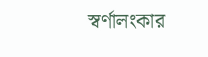স্বর্ণালংকার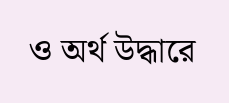ও অর্থ উদ্ধারে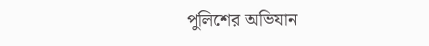পুলিশের অভিযান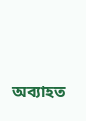অব্যাহত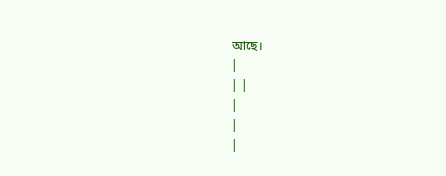আছে।
|
| |
|
|
|